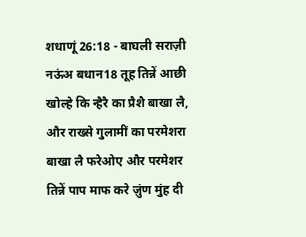शधाणूं 26:18 - बाघली सराज़ी नऊंअ बधान18 तूह तिन्नें आछी खोल्हे कि न्हैरै का प्रैशै बाखा लै, और राख्से गुलामीं का परमेशरा बाखा लै फरेओए और परमेशर तिन्नें पाप माफ करे ज़ुंण मुंह दी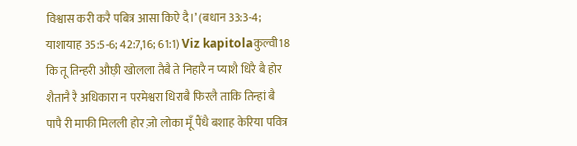विश्वास करी करै पबित्र आसा किऐ दै।’ (बधान 33:3-4; याशायाह 35:5-6; 42:7,16; 61:1) Viz kapitolaकुल्वी18 कि तू तिन्हरी औछ़ी खोलला तैबै ते निहारै न प्याशै धिरै बै होर शैतानै रै अधिकारा न परमेश्वरा धिराबै फिरलै ताकि तिन्हां बै पापै री माफी मिलली होर ज़ो लोका मूँ पैंधै बशाह केरिया पवित्र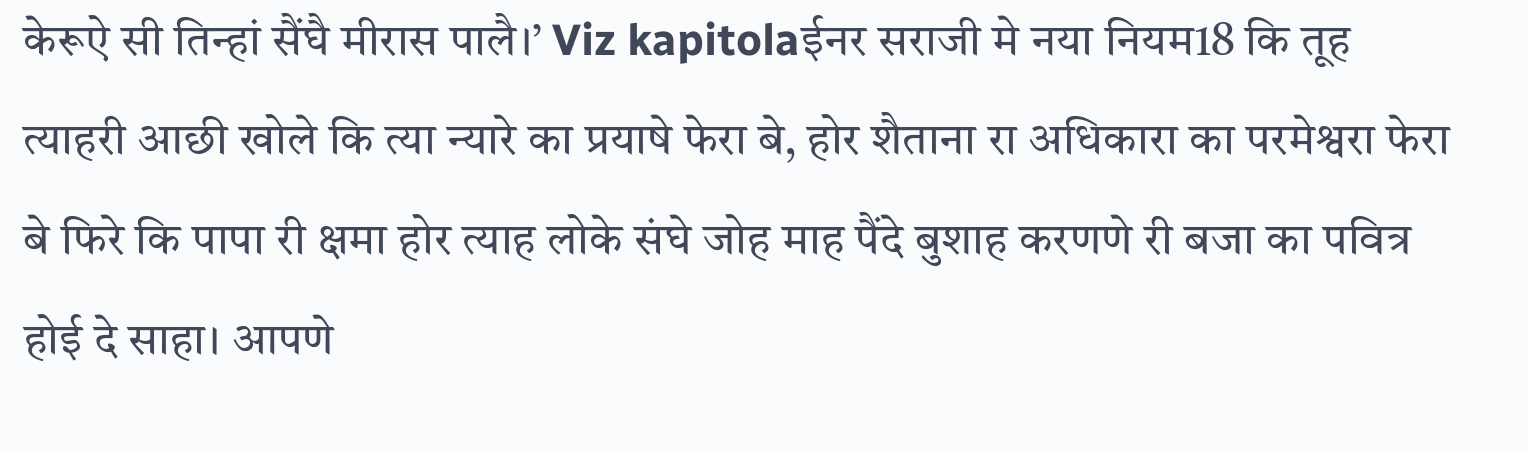केरूऐ सी तिन्हां सैंघै मीरास पालै।’ Viz kapitolaईनर सराजी मे नया नियम18 कि तूह त्याहरी आछी खोले कि त्या न्यारे का प्रयाषे फेरा बे, होर शैताना रा अधिकारा का परमेश्वरा फेरा बे फिरे कि पापा री क्षमा होर त्याह लोके संघे जोह माह पैंदे बुशाह करणणे री बजा का पवित्र होई दे साहा। आपणे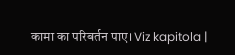कामा का परिबर्तन पाए। Viz kapitola |